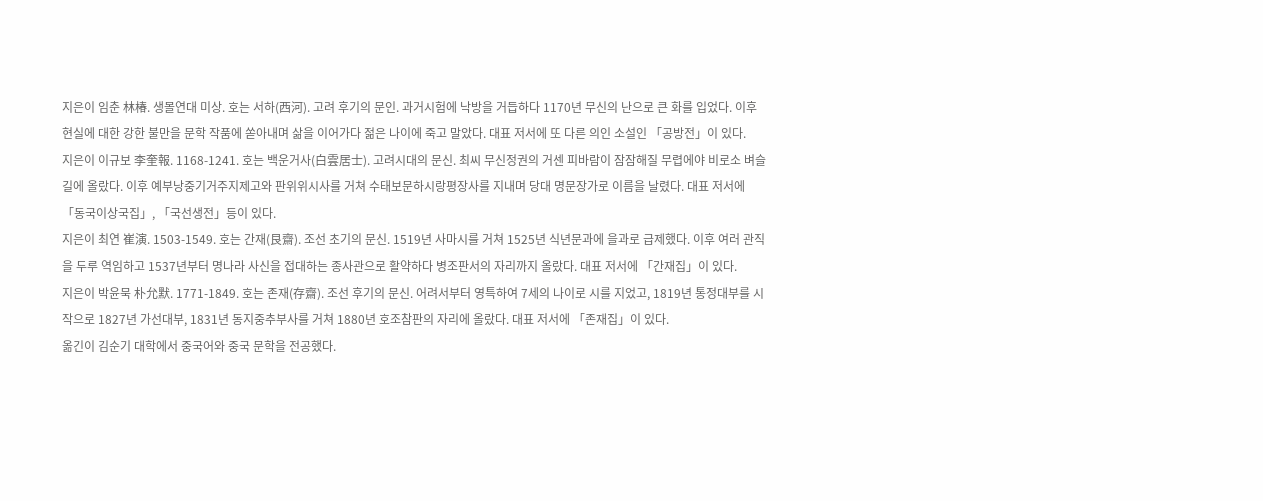지은이 임춘 林椿. 생몰연대 미상. 호는 서하(西河). 고려 후기의 문인. 과거시험에 낙방을 거듭하다 1170년 무신의 난으로 큰 화를 입었다. 이후 현실에 대한 강한 불만을 문학 작품에 쏟아내며 삶을 이어가다 젊은 나이에 죽고 말았다. 대표 저서에 또 다른 의인 소설인 「공방전」이 있다.
지은이 이규보 李奎報. 1168-1241. 호는 백운거사(白雲居士). 고려시대의 문신. 최씨 무신정권의 거센 피바람이 잠잠해질 무렵에야 비로소 벼슬길에 올랐다. 이후 예부낭중기거주지제고와 판위위시사를 거쳐 수태보문하시랑평장사를 지내며 당대 명문장가로 이름을 날렸다. 대표 저서에 「동국이상국집」, 「국선생전」등이 있다.
지은이 최연 崔演. 1503-1549. 호는 간재(艮齋). 조선 초기의 문신. 1519년 사마시를 거쳐 1525년 식년문과에 을과로 급제했다. 이후 여러 관직을 두루 역임하고 1537년부터 명나라 사신을 접대하는 종사관으로 활약하다 병조판서의 자리까지 올랐다. 대표 저서에 「간재집」이 있다.
지은이 박윤묵 朴允默. 1771-1849. 호는 존재(存齋). 조선 후기의 문신. 어려서부터 영특하여 7세의 나이로 시를 지었고, 1819년 통정대부를 시작으로 1827년 가선대부, 1831년 동지중추부사를 거쳐 1880년 호조참판의 자리에 올랐다. 대표 저서에 「존재집」이 있다.
옮긴이 김순기 대학에서 중국어와 중국 문학을 전공했다.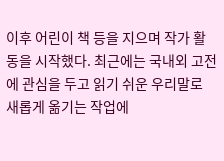이후 어린이 책 등을 지으며 작가 활동을 시작했다. 최근에는 국내외 고전에 관심을 두고 읽기 쉬운 우리말로 새롭게 옮기는 작업에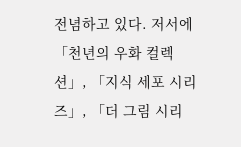전념하고 있다. 저서에 「천년의 우화 컬렉션」, 「지식 세포 시리즈」, 「더 그림 시리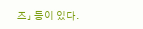즈」 등이 있다.